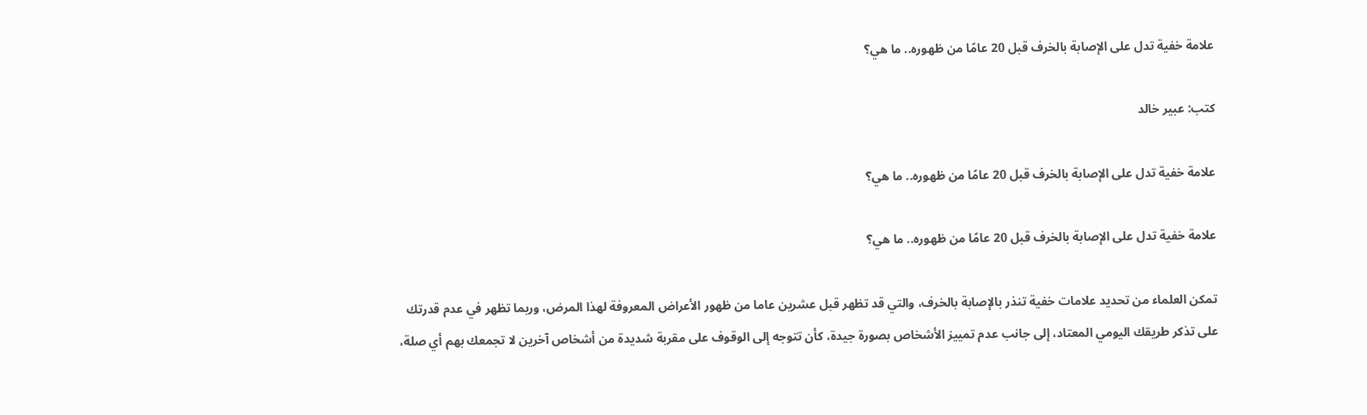علامة خفية تدل على الإصابة بالخرف قبل 20 عامًا من ظهوره.. ما هي؟

كتب: عبير خالد

علامة خفية تدل على الإصابة بالخرف قبل 20 عامًا من ظهوره.. ما هي؟

علامة خفية تدل على الإصابة بالخرف قبل 20 عامًا من ظهوره.. ما هي؟

تمكن العلماء من تحديد علامات خفية تنذر بالإصابة بالخرف، والتي قد تظهر قبل عشرين عاما من ظهور الأعراض المعروفة لهذا المرض، وربما تظهر في عدم قدرتك على تذكر طريقك اليومي المعتاد، إلى جانب عدم تمييز الأشخاص بصورة جيدة، كأن تتوجه إلى الوقوف على مقربة شديدة من أشخاص آخرين لا تجمعك بهم أي صلة،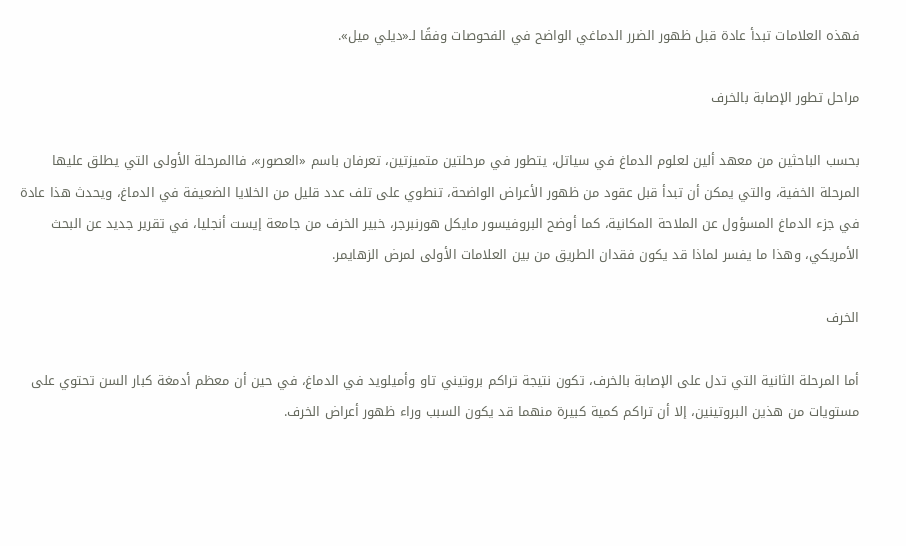فهذه العلامات تبدأ عادة قبل ظهور الضرر الدماغي الواضح في الفحوصات وفقًا لـ«ديلي ميل».

مراحل تطور الإصابة بالخرف

بحسب الباحثين من معهد ألين لعلوم الدماغ في سياتل، يتطور في مرحلتين متميزتين، تعرفان باسم «العصور»، فاالمرحلة الأولى التي يطلق عليها المرحلة الخفية، والتي يمكن أن تبدأ قبل عقود من ظهور الأعراض الواضحة، تنطوي على تلف عدد قليل من الخلايا الضعيفة في الدماغ، ويحدث هذا عادة في جزء الدماغ المسؤول عن الملاحة المكانية، كما أوضح البروفيسور مايكل هورنبرجر، خبير الخرف من جامعة إيست أنجليا، في تقرير جديد عن البحث الأمريكي، وهذا ما يفسر لماذا قد يكون فقدان الطريق من بين العلامات الأولى لمرض الزهايمر.

الخرف

أما المرحلة الثانية التي تدل على الإصابة بالخرف، تكون نتيجة تراكم بروتيني تاو وأميلويد في الدماغ، في حين أن معظم أدمغة كبار السن تحتوي على مستويات من هذين البروتينين، إلا أن تراكم كمية كبيرة منهما قد يكون السبب وراء ظهور أعراض الخرف.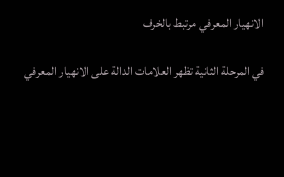الانهيار المعرفي مرتبط بالخرف

في المرحلة الثانية تظهر العلامات الدالة على الانهيار المعرفي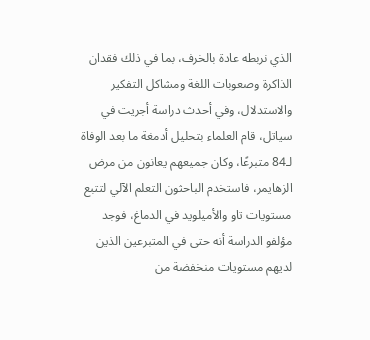الذي نربطه عادة بالخرف، بما في ذلك فقدان الذاكرة وصعوبات اللغة ومشاكل التفكير والاستدلال، وفي أحدث دراسة أجريت في سياتل، قام العلماء بتحليل أدمغة ما بعد الوفاة لـ84 متبرعًا، وكان جميعهم يعانون من مرض الزهايمر، فاستخدم الباحثون التعلم الآلي لتتبع مستويات تاو والأميلويد في الدماغ، فوجد مؤلفو الدراسة أنه حتى في المتبرعين الذين لديهم مستويات منخفضة من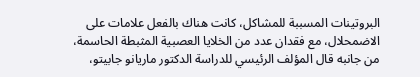البروتينات المسببة للمشاكل، كانت هناك بالفعل علامات على الاضمحلال، مع فقدان عدد من الخلايا العصبية المثبطة الحاسمة، من جانبه قال المؤلف الرئيسي للدراسة الدكتور ماريانو جابيتو،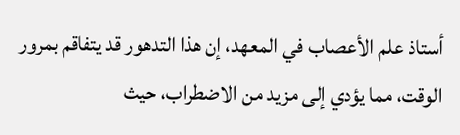أستاذ علم الأعصاب في المعهد، إن هذا التدهور قد يتفاقم بمرور الوقت، مما يؤدي إلى مزيد من الاضطراب، حيث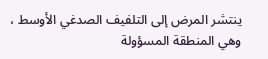ينتشر المرض إلى التلفيف الصدغي الأوسط ، وهي المنطقة المسؤولة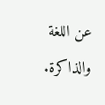عن اللغة والذاكرة.